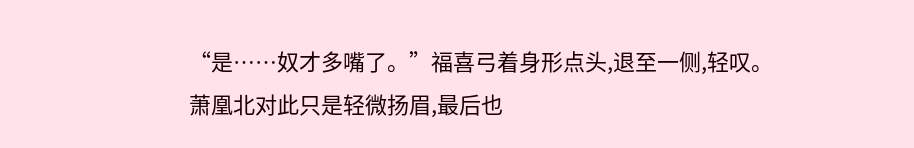“是……奴才多嘴了。”福喜弓着身形点头,退至一侧,轻叹。
萧凰北对此只是轻微扬眉,最后也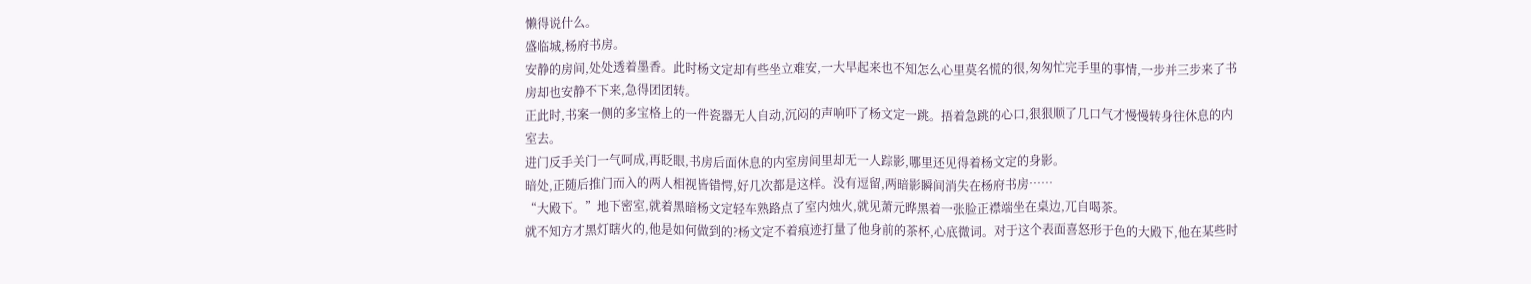懒得说什么。
盛临城,杨府书房。
安静的房间,处处透着墨香。此时杨文定却有些坐立难安,一大早起来也不知怎么心里莫名慌的很,匆匆忙完手里的事情,一步并三步来了书房却也安静不下来,急得团团转。
正此时,书案一侧的多宝格上的一件瓷器无人自动,沉闷的声响吓了杨文定一跳。捂着急跳的心口,狠狠顺了几口气才慢慢转身往休息的内室去。
进门反手关门一气呵成,再眨眼,书房后面休息的内室房间里却无一人踪影,哪里还见得着杨文定的身影。
暗处,正随后推门而入的两人相视皆错愕,好几次都是这样。没有逗留,两暗影瞬间消失在杨府书房……
“大殿下。”地下密室,就着黑暗杨文定轻车熟路点了室内烛火,就见萧元晔黑着一张脸正襟端坐在桌边,兀自喝茶。
就不知方才黑灯瞎火的,他是如何做到的?杨文定不着痕迹打量了他身前的茶杯,心底微词。对于这个表面喜怒形于色的大殿下,他在某些时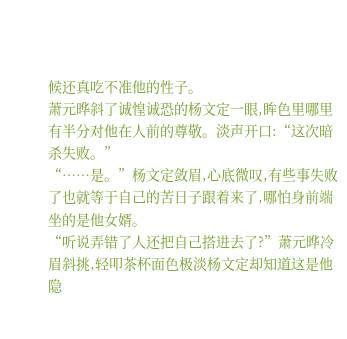候还真吃不准他的性子。
萧元晔斜了诚惶诚恐的杨文定一眼,眸色里哪里有半分对他在人前的尊敬。淡声开口:“这次暗杀失败。”
“……是。”杨文定敛眉,心底微叹,有些事失败了也就等于自己的苦日子跟着来了,哪怕身前端坐的是他女婿。
“听说弄错了人还把自己搭进去了?”萧元晔冷眉斜挑,轻叩茶杯面色极淡杨文定却知道这是他隐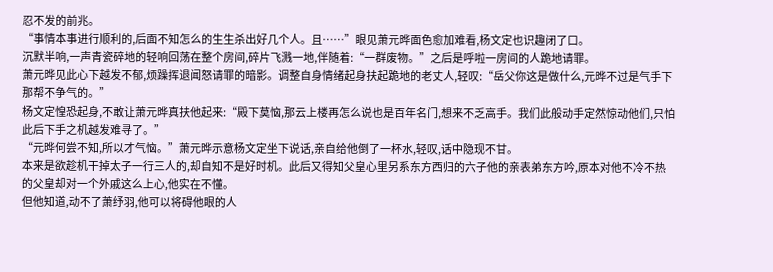忍不发的前兆。
“事情本事进行顺利的,后面不知怎么的生生杀出好几个人。且……”眼见萧元晔面色愈加难看,杨文定也识趣闭了口。
沉默半响,一声青瓷碎地的轻响回荡在整个房间,碎片飞溅一地,伴随着:“一群废物。”之后是呼啦一房间的人跪地请罪。
萧元晔见此心下越发不郁,烦躁挥退闻怒请罪的暗影。调整自身情绪起身扶起跪地的老丈人,轻叹:“岳父你这是做什么,元晔不过是气手下那帮不争气的。”
杨文定惶恐起身,不敢让萧元晔真扶他起来:“殿下莫恼,那云上楼再怎么说也是百年名门,想来不乏高手。我们此般动手定然惊动他们,只怕此后下手之机越发难寻了。”
“元晔何尝不知,所以才气恼。”萧元晔示意杨文定坐下说话,亲自给他倒了一杯水,轻叹,话中隐现不甘。
本来是欲趁机干掉太子一行三人的,却自知不是好时机。此后又得知父皇心里另系东方西归的六子他的亲表弟东方吟,原本对他不冷不热的父皇却对一个外戚这么上心,他实在不懂。
但他知道,动不了萧纾羽,他可以将碍他眼的人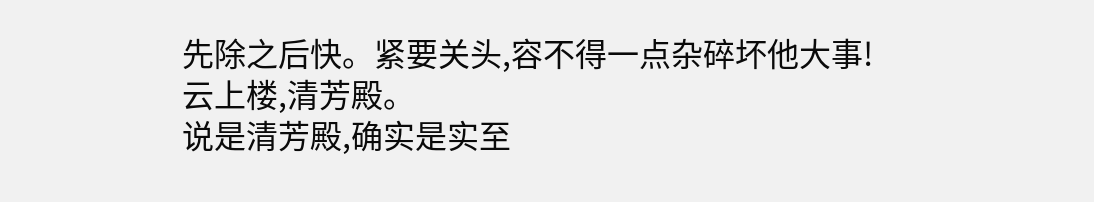先除之后快。紧要关头,容不得一点杂碎坏他大事!
云上楼,清芳殿。
说是清芳殿,确实是实至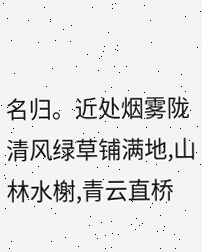名归。近处烟雾陇清风绿草铺满地,山林水榭,青云直桥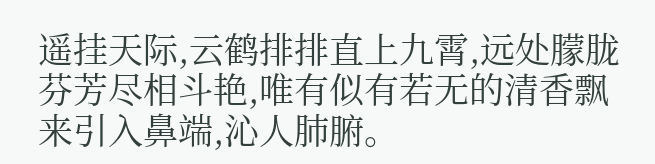遥挂天际,云鹤排排直上九霄,远处朦胧芬芳尽相斗艳,唯有似有若无的清香飘来引入鼻端,沁人肺腑。